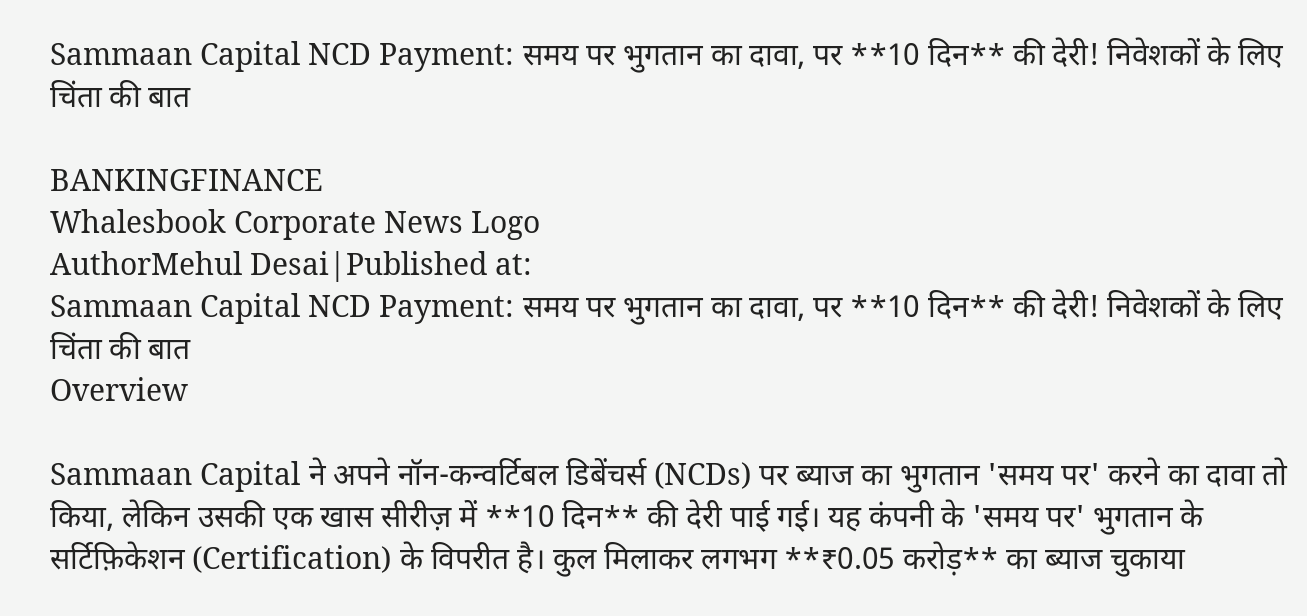Sammaan Capital NCD Payment: समय पर भुगतान का दावा, पर **10 दिन** की देरी! निवेशकों के लिए चिंता की बात

BANKINGFINANCE
Whalesbook Corporate News Logo
AuthorMehul Desai|Published at:
Sammaan Capital NCD Payment: समय पर भुगतान का दावा, पर **10 दिन** की देरी! निवेशकों के लिए चिंता की बात
Overview

Sammaan Capital ने अपने नॉन-कन्वर्टिबल डिबेंचर्स (NCDs) पर ब्याज का भुगतान 'समय पर' करने का दावा तो किया, लेकिन उसकी एक खास सीरीज़ में **10 दिन** की देरी पाई गई। यह कंपनी के 'समय पर' भुगतान के सर्टिफ़िकेशन (Certification) के विपरीत है। कुल मिलाकर लगभग **₹0.05 करोड़** का ब्याज चुकाया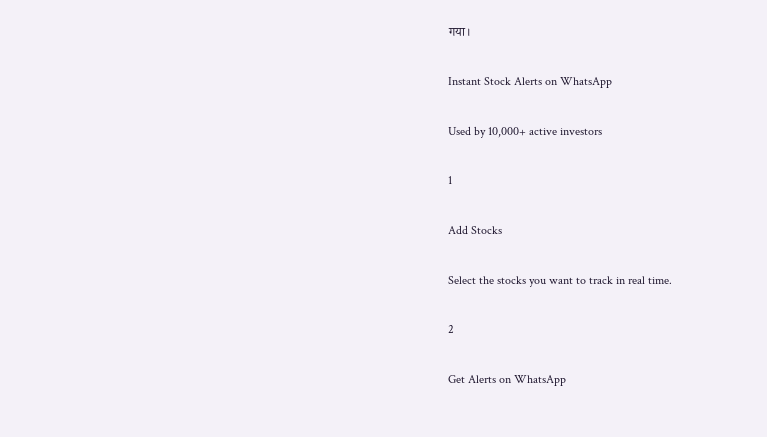गया।

Instant Stock Alerts on WhatsApp

Used by 10,000+ active investors

1

Add Stocks

Select the stocks you want to track in real time.

2

Get Alerts on WhatsApp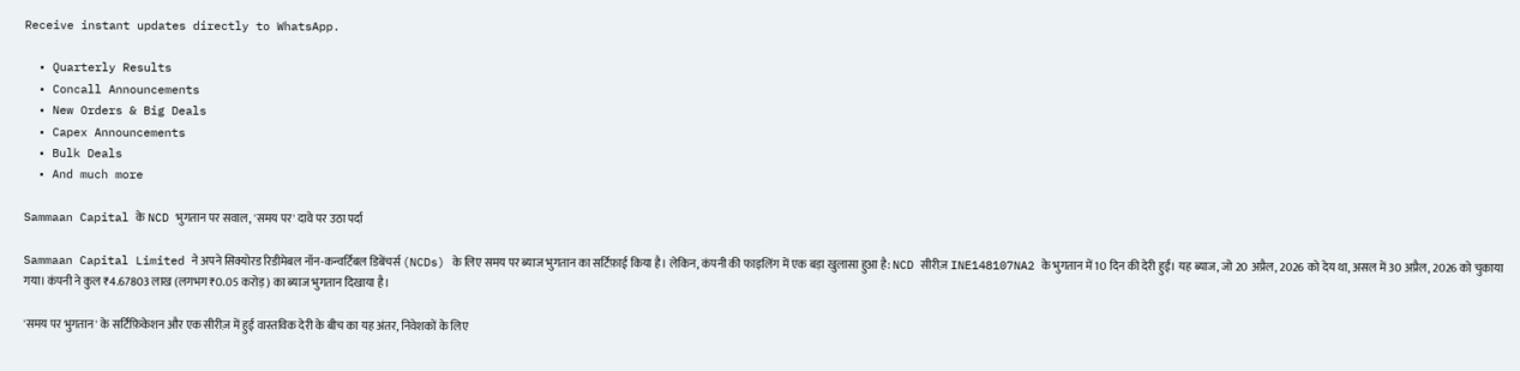Receive instant updates directly to WhatsApp.

  • Quarterly Results
  • Concall Announcements
  • New Orders & Big Deals
  • Capex Announcements
  • Bulk Deals
  • And much more

Sammaan Capital के NCD भुगतान पर सवाल, 'समय पर' दावे पर उठा पर्दा

Sammaan Capital Limited ने अपने सिक्योरड रिडीमेबल नॉन-कन्वर्टिबल डिबेंचर्स (NCDs) के लिए समय पर ब्याज भुगतान का सर्टिफ़ाई किया है। लेकिन, कंपनी की फाइलिंग में एक बड़ा खुलासा हुआ है: NCD सीरीज़ INE148107NA2 के भुगतान में 10 दिन की देरी हुई। यह ब्याज, जो 20 अप्रैल, 2026 को देय था, असल में 30 अप्रैल, 2026 को चुकाया गया। कंपनी ने कुल ₹4.67803 लाख (लगभग ₹0.05 करोड़) का ब्याज भुगतान दिखाया है।

'समय पर भुगतान' के सर्टिफ़िकेशन और एक सीरीज़ में हुई वास्तविक देरी के बीच का यह अंतर, निवेशकों के लिए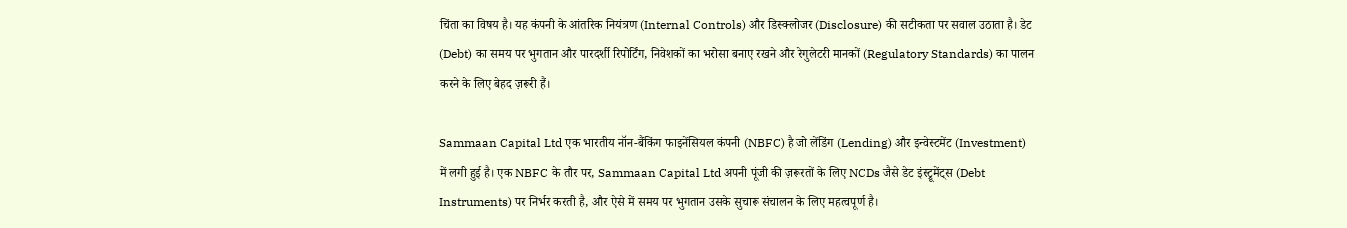चिंता का विषय है। यह कंपनी के आंतरिक नियंत्रण (Internal Controls) और डिस्क्लोजर (Disclosure) की सटीकता पर सवाल उठाता है। डेट (Debt) का समय पर भुगतान और पारदर्शी रिपोर्टिंग, निवेशकों का भरोसा बनाए रखने और रेगुलेटरी मानकों (Regulatory Standards) का पालन करने के लिए बेहद ज़रूरी हैं।

Sammaan Capital Ltd एक भारतीय नॉन-बैंकिंग फाइनेंसियल कंपनी (NBFC) है जो लेंडिंग (Lending) और इन्वेस्टमेंट (Investment) में लगी हुई है। एक NBFC के तौर पर, Sammaan Capital Ltd अपनी पूंजी की ज़रूरतों के लिए NCDs जैसे डेट इंस्ट्रूमेंट्स (Debt Instruments) पर निर्भर करती है, और ऐसे में समय पर भुगतान उसके सुचारू संचालन के लिए महत्वपूर्ण है।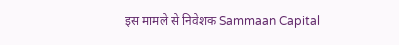इस मामले से निवेशक Sammaan Capital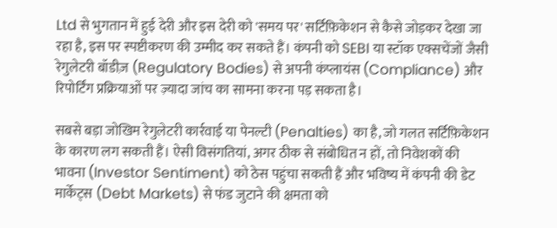Ltd से भुगतान में हुई देरी और इस देरी को 'समय पर' सर्टिफ़िकेशन से कैसे जोड़कर देखा जा रहा है, इस पर स्पष्टीकरण की उम्मीद कर सकते हैं। कंपनी को SEBI या स्टॉक एक्सचेंजों जैसी रेगुलेटरी बॉडीज़ (Regulatory Bodies) से अपनी कंप्लायंस (Compliance) और रिपोर्टिंग प्रक्रियाओं पर ज़्यादा जांच का सामना करना पड़ सकता है।

सबसे बड़ा जोखिम रेगुलेटरी कार्रवाई या पेनल्टी (Penalties) का है, जो गलत सर्टिफ़िकेशन के कारण लग सकती हैं। ऐसी विसंगतियां, अगर ठीक से संबोधित न हों, तो निवेशकों की भावना (Investor Sentiment) को ठेस पहुंचा सकती हैं और भविष्य में कंपनी की डेट मार्केट्स (Debt Markets) से फंड जुटाने की क्षमता को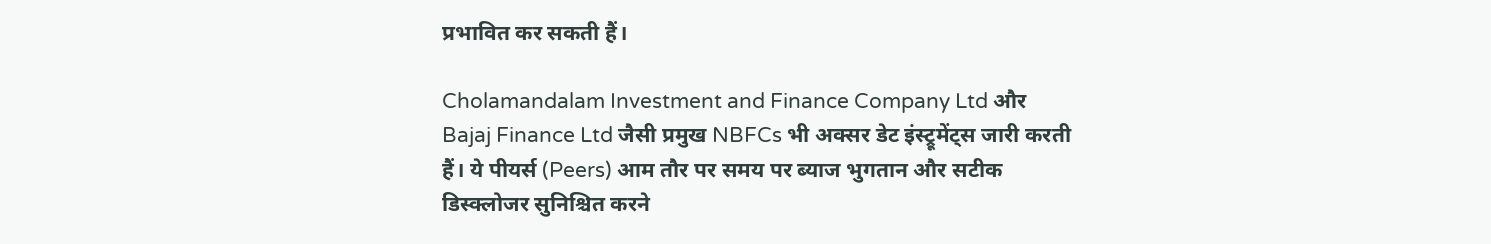प्रभावित कर सकती हैं।

Cholamandalam Investment and Finance Company Ltd और Bajaj Finance Ltd जैसी प्रमुख NBFCs भी अक्सर डेट इंस्ट्रूमेंट्स जारी करती हैं। ये पीयर्स (Peers) आम तौर पर समय पर ब्याज भुगतान और सटीक डिस्क्लोजर सुनिश्चित करने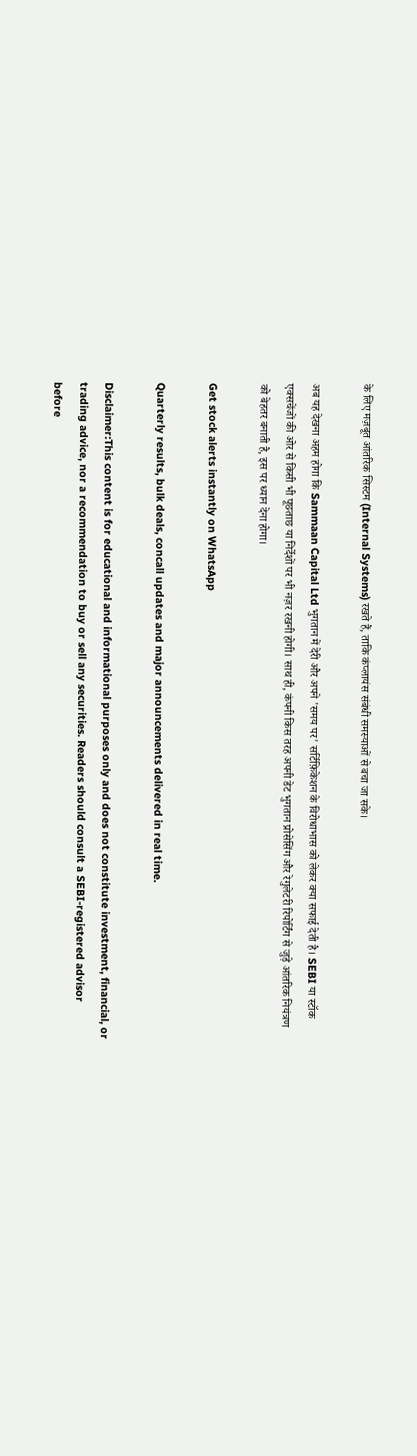के लिए मज़बूत आंतरिक सिस्टम (Internal Systems) रखते हैं, ताकि कंप्लायंस संबंधी समस्याओं से बचा जा सके।

अब यह देखना अहम होगा कि Sammaan Capital Ltd भुगतान में देरी और अपने 'समय पर' सर्टिफ़िकेशन के विरोधाभास को लेकर क्या सफाई देती है। SEBI या स्टॉक एक्सचेंजों की ओर से किसी भी पूछताछ या निर्देशों पर भी नज़र रखनी होगी। साथ ही, कंपनी किस तरह अपनी डेट भुगतान प्रोसेसिंग और रेगुलेटरी रिपोर्टिंग से जुड़े आंतरिक नियंत्रण को बेहतर बनाती है, इस पर ध्यान देना होगा।

Get stock alerts instantly on WhatsApp

Quarterly results, bulk deals, concall updates and major announcements delivered in real time.

Disclaimer:This content is for educational and informational purposes only and does not constitute investment, financial, or trading advice, nor a recommendation to buy or sell any securities. Readers should consult a SEBI-registered advisor before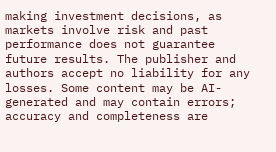making investment decisions, as markets involve risk and past performance does not guarantee future results. The publisher and authors accept no liability for any losses. Some content may be AI-generated and may contain errors; accuracy and completeness are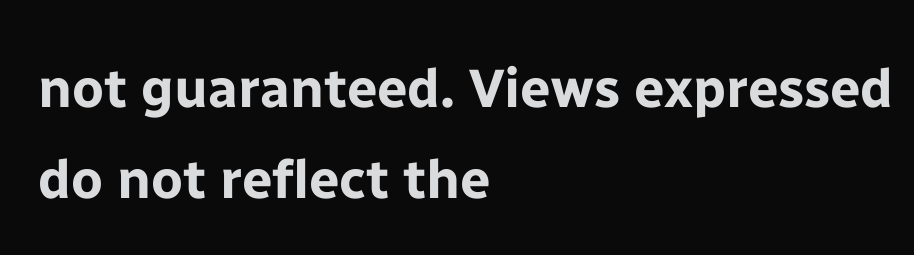not guaranteed. Views expressed do not reflect the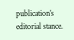publication’s editorial stance.